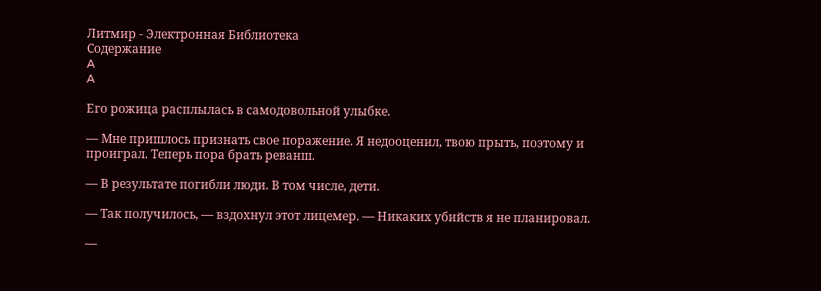Литмир - Электронная Библиотека
Содержание
A
A

Его рожица расплылась в самодовольной улыбке.

— Мне пришлось признать свое поражение. Я недооценил, твою прыть, поэтому и проиграл. Теперь пора брать реванш.

— В результате погибли люди. В том числе, дети.

— Так получилось, — вздохнул этот лицемер. — Никаких убийств я не планировал.

—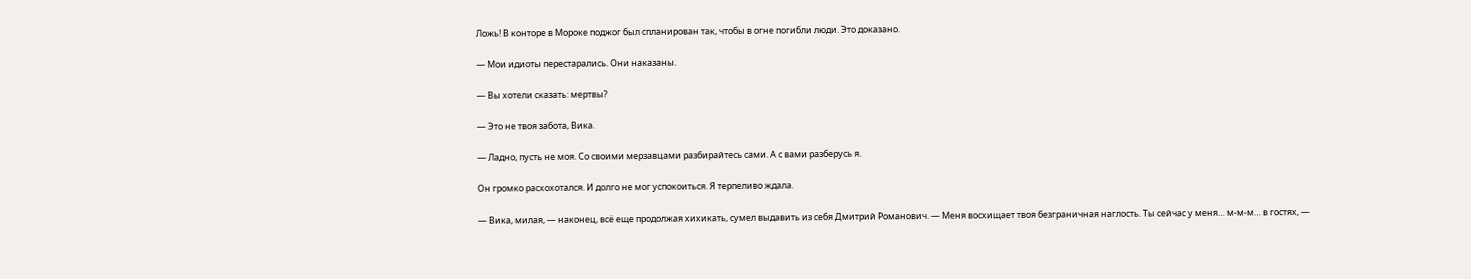Ложь! В конторе в Мороке поджог был спланирован так, чтобы в огне погибли люди. Это доказано.

— Мои идиоты перестарались. Они наказаны.

— Вы хотели сказать: мертвы?

— Это не твоя забота, Вика.

— Ладно, пусть не моя. Со своими мерзавцами разбирайтесь сами. А с вами разберусь я.

Он громко расхохотался. И долго не мог успокоиться. Я терпеливо ждала.

— Вика, милая, — наконец, всё еще продолжая хихикать, сумел выдавить из себя Дмитрий Романович. — Меня восхищает твоя безграничная наглость. Ты сейчас у меня… м-м-м… в гостях, —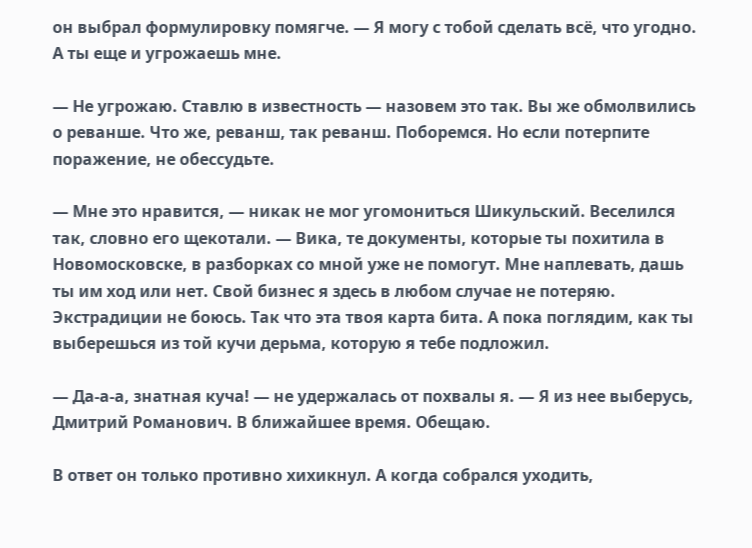он выбрал формулировку помягче. — Я могу с тобой сделать всё, что угодно. А ты еще и угрожаешь мне.

— Не угрожаю. Ставлю в известность — назовем это так. Вы же обмолвились о реванше. Что же, реванш, так реванш. Поборемся. Но если потерпите поражение, не обессудьте.

— Мне это нравится, — никак не мог угомониться Шикульский. Веселился так, словно его щекотали. — Вика, те документы, которые ты похитила в Новомосковске, в разборках со мной уже не помогут. Мне наплевать, дашь ты им ход или нет. Свой бизнес я здесь в любом случае не потеряю. Экстрадиции не боюсь. Так что эта твоя карта бита. А пока поглядим, как ты выберешься из той кучи дерьма, которую я тебе подложил.

— Да-а-а, знатная куча! — не удержалась от похвалы я. — Я из нее выберусь, Дмитрий Романович. В ближайшее время. Обещаю.

В ответ он только противно хихикнул. А когда собрался уходить,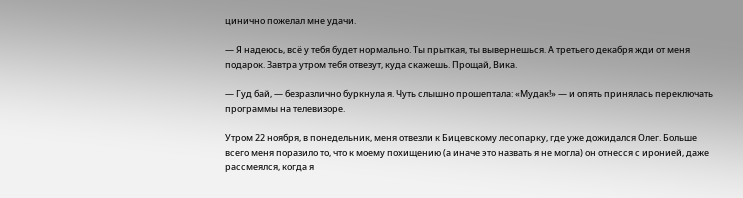цинично пожелал мне удачи.

— Я надеюсь, всё у тебя будет нормально. Ты прыткая, ты вывернешься. А третьего декабря жди от меня подарок. Завтра утром тебя отвезут, куда скажешь. Прощай, Вика.

— Гуд бай, — безразлично буркнула я. Чуть слышно прошептала: «Мудак!» — и опять принялась переключать программы на телевизоре.

Утром 22 ноября, в понедельник, меня отвезли к Бицевскому лесопарку, где уже дожидался Олег. Больше всего меня поразило то, что к моему похищению (а иначе это назвать я не могла) он отнесся с иронией, даже рассмеялся, когда я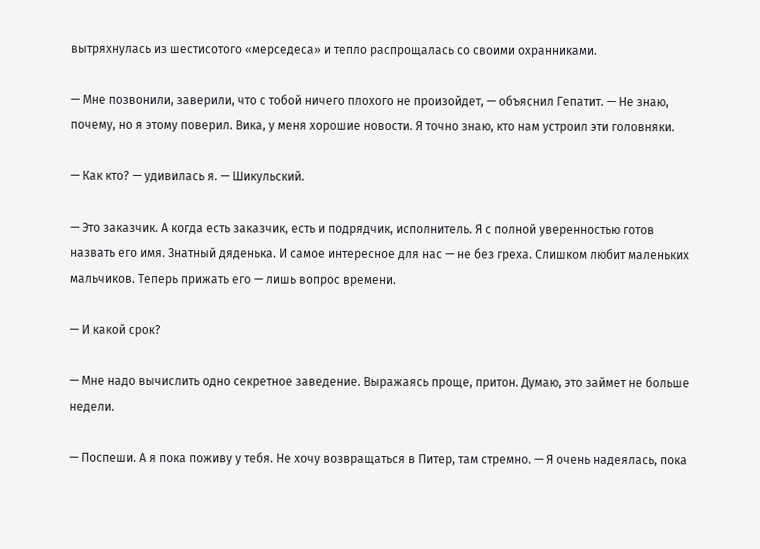вытряхнулась из шестисотого «мерседеса» и тепло распрощалась со своими охранниками.

— Мне позвонили, заверили, что с тобой ничего плохого не произойдет, — объяснил Гепатит. — Не знаю, почему, но я этому поверил. Вика, у меня хорошие новости. Я точно знаю, кто нам устроил эти головняки.

— Как кто? — удивилась я. — Шикульский.

— Это заказчик. А когда есть заказчик, есть и подрядчик, исполнитель. Я с полной уверенностью готов назвать его имя. Знатный дяденька. И самое интересное для нас — не без греха. Слишком любит маленьких мальчиков. Теперь прижать его — лишь вопрос времени.

— И какой срок?

— Мне надо вычислить одно секретное заведение. Выражаясь проще, притон. Думаю, это займет не больше недели.

— Поспеши. А я пока поживу у тебя. Не хочу возвращаться в Питер, там стремно. — Я очень надеялась, пока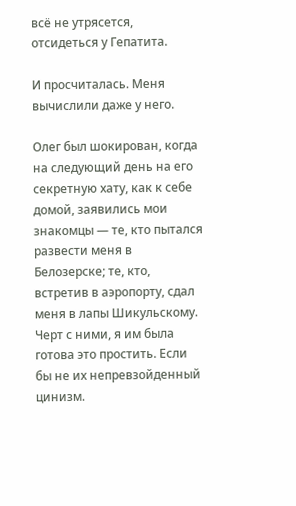всё не утрясется, отсидеться у Гепатита.

И просчиталась. Меня вычислили даже у него.

Олег был шокирован, когда на следующий день на его секретную хату, как к себе домой, заявились мои знакомцы — те, кто пытался развести меня в Белозерске; те, кто, встретив в аэропорту, сдал меня в лапы Шикульскому. Черт с ними, я им была готова это простить. Если бы не их непревзойденный цинизм.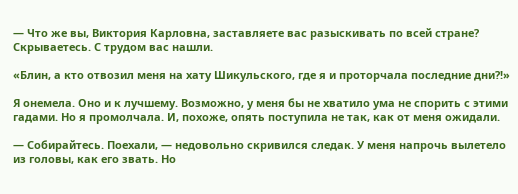— Что же вы, Виктория Карловна, заставляете вас разыскивать по всей стране? Скрываетесь. С трудом вас нашли.

«Блин, а кто отвозил меня на хату Шикульского, где я и проторчала последние дни?!»

Я онемела. Оно и к лучшему. Возможно, у меня бы не хватило ума не спорить с этими гадами. Но я промолчала. И, похоже, опять поступила не так, как от меня ожидали.

— Собирайтесь. Поехали, — недовольно скривился следак. У меня напрочь вылетело из головы, как его звать. Но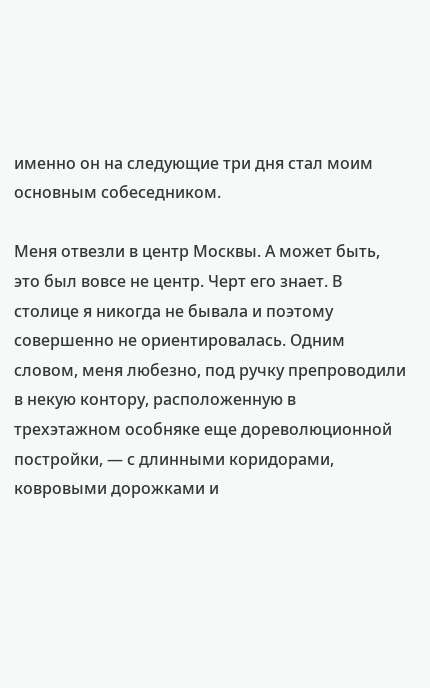именно он на следующие три дня стал моим основным собеседником.

Меня отвезли в центр Москвы. А может быть, это был вовсе не центр. Черт его знает. В столице я никогда не бывала и поэтому совершенно не ориентировалась. Одним словом, меня любезно, под ручку препроводили в некую контору, расположенную в трехэтажном особняке еще дореволюционной постройки, — с длинными коридорами, ковровыми дорожками и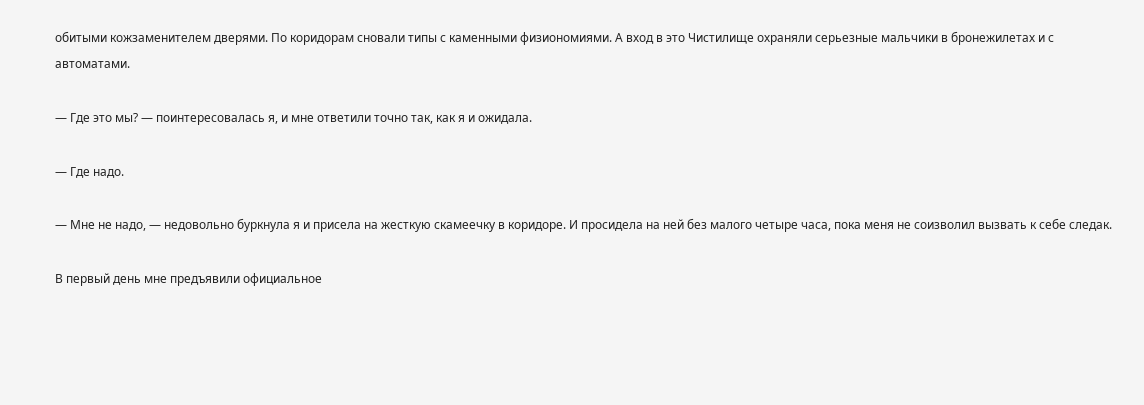обитыми кожзаменителем дверями. По коридорам сновали типы с каменными физиономиями. А вход в это Чистилище охраняли серьезные мальчики в бронежилетах и с автоматами.

— Где это мы? — поинтересовалась я, и мне ответили точно так, как я и ожидала.

— Где надо.

— Мне не надо, — недовольно буркнула я и присела на жесткую скамеечку в коридоре. И просидела на ней без малого четыре часа, пока меня не соизволил вызвать к себе следак.

В первый день мне предъявили официальное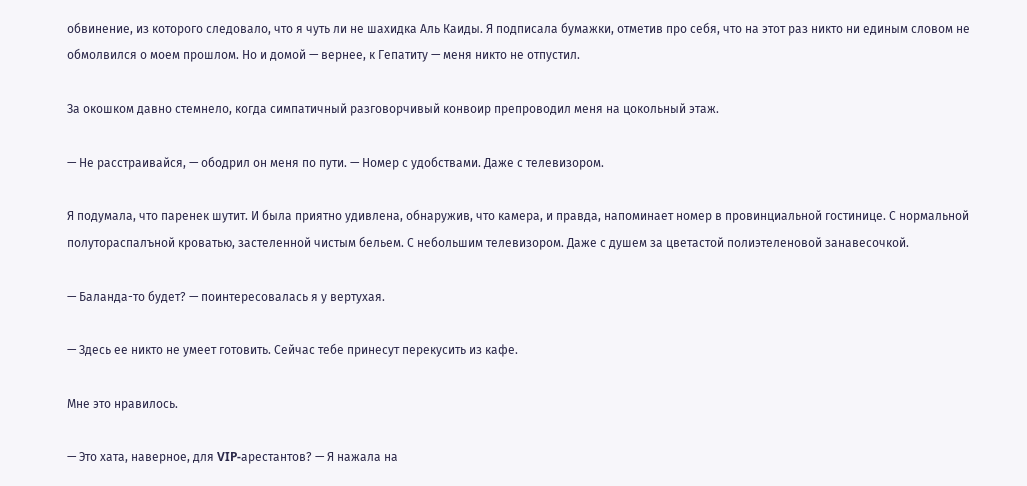обвинение, из которого следовало, что я чуть ли не шахидка Аль Каиды. Я подписала бумажки, отметив про себя, что на этот раз никто ни единым словом не обмолвился о моем прошлом. Но и домой — вернее, к Гепатиту — меня никто не отпустил.

За окошком давно стемнело, когда симпатичный разговорчивый конвоир препроводил меня на цокольный этаж.

— Не расстраивайся, — ободрил он меня по пути. — Номер с удобствами. Даже с телевизором.

Я подумала, что паренек шутит. И была приятно удивлена, обнаружив, что камера, и правда, напоминает номер в провинциальной гостинице. С нормальной полутораспалъной кроватью, застеленной чистым бельем. С небольшим телевизором. Даже с душем за цветастой полиэтеленовой занавесочкой.

— Баланда-то будет? — поинтересовалась я у вертухая.

— Здесь ее никто не умеет готовить. Сейчас тебе принесут перекусить из кафе.

Мне это нравилось.

— Это хата, наверное, для VIP-арестантов? — Я нажала на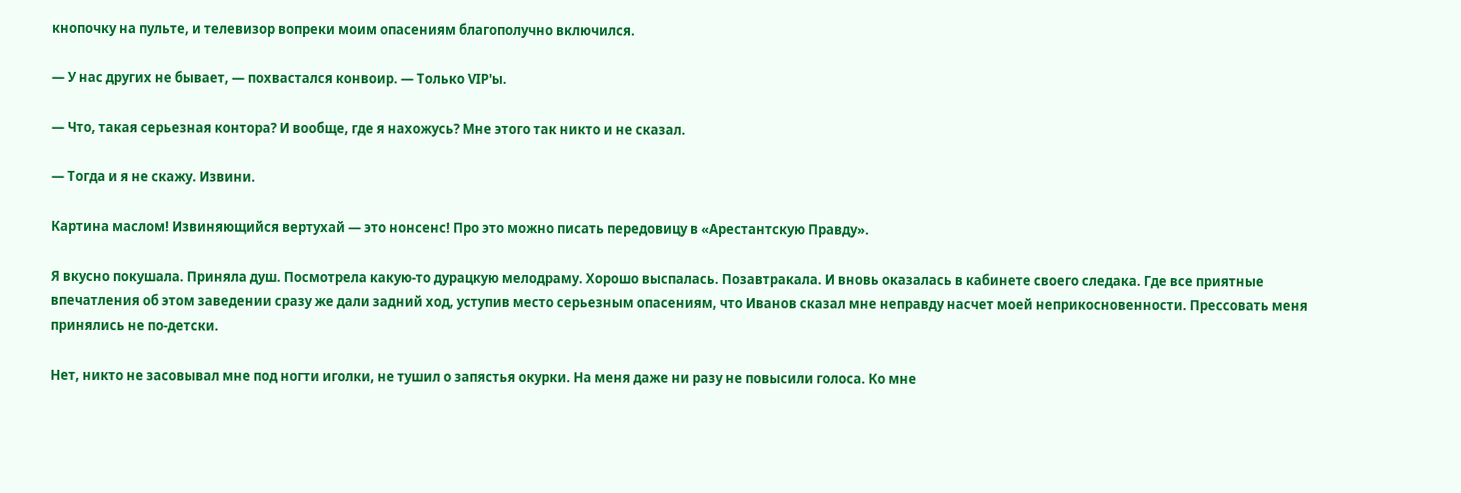кнопочку на пульте, и телевизор вопреки моим опасениям благополучно включился.

— У нас других не бывает, — похвастался конвоир. — Только VIР'ы.

— Что, такая серьезная контора? И вообще, где я нахожусь? Мне этого так никто и не сказал.

— Тогда и я не скажу. Извини.

Картина маслом! Извиняющийся вертухай — это нонсенс! Про это можно писать передовицу в «Арестантскую Правду».

Я вкусно покушала. Приняла душ. Посмотрела какую-то дурацкую мелодраму. Хорошо выспалась. Позавтракала. И вновь оказалась в кабинете своего следака. Где все приятные впечатления об этом заведении сразу же дали задний ход, уступив место серьезным опасениям, что Иванов сказал мне неправду насчет моей неприкосновенности. Прессовать меня принялись не по-детски.

Нет, никто не засовывал мне под ногти иголки, не тушил о запястья окурки. На меня даже ни разу не повысили голоса. Ко мне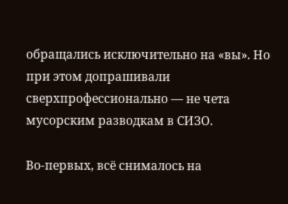обращались исключительно на «вы». Но при этом допрашивали сверхпрофессионально — не чета мусорским разводкам в СИЗО.

Во-первых, всё снималось на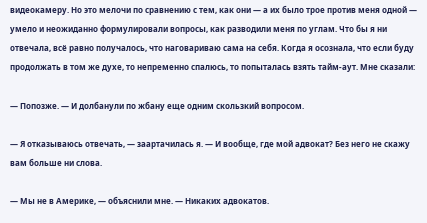видеокамеру. Но это мелочи по сравнению с тем, как они — а их было трое против меня одной — умело и неожиданно формулировали вопросы, как разводили меня по углам. Что бы я ни отвечала, всё равно получалось, что наговариваю сама на себя. Когда я осознала, что если буду продолжать в том же духе, то непременно спалюсь, то попыталась взять тайм-аут. Мне сказали:

— Попозже. — И долбанули по жбану еще одним скользкий вопросом.

— Я отказываюсь отвечать, — заартачилась я. — И вообще, где мой адвокат? Без него не скажу вам больше ни слова.

— Мы не в Америке, — объяснили мне. — Никаких адвокатов.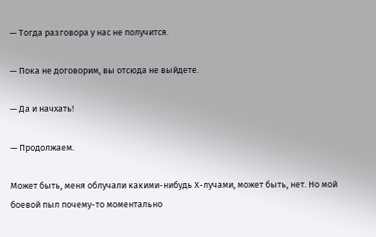— Тогда разговора у нас не получится.

— Пока не договорим, вы отсюда не выйдете.

— Да и начхать!

— Продолжаем.

Может быть, меня облучали какими-нибудь Х-лучами, может быть, нет. Но мой боевой пыл почему-то моментально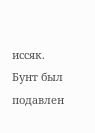иссяк. Бунт был подавлен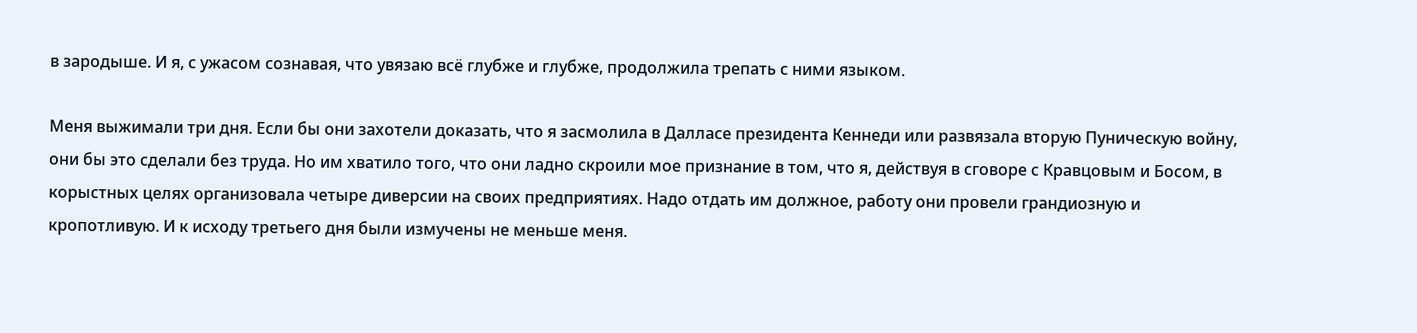в зародыше. И я, с ужасом сознавая, что увязаю всё глубже и глубже, продолжила трепать с ними языком.

Меня выжимали три дня. Если бы они захотели доказать, что я засмолила в Далласе президента Кеннеди или развязала вторую Пуническую войну, они бы это сделали без труда. Но им хватило того, что они ладно скроили мое признание в том, что я, действуя в сговоре с Кравцовым и Босом, в корыстных целях организовала четыре диверсии на своих предприятиях. Надо отдать им должное, работу они провели грандиозную и кропотливую. И к исходу третьего дня были измучены не меньше меня.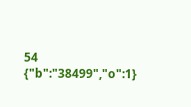54
{"b":"38499","o":1}